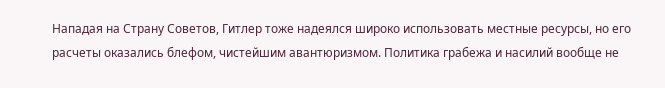Нападая на Страну Советов, Гитлер тоже надеялся широко использовать местные ресурсы, но его расчеты оказались блефом, чистейшим авантюризмом. Политика грабежа и насилий вообще не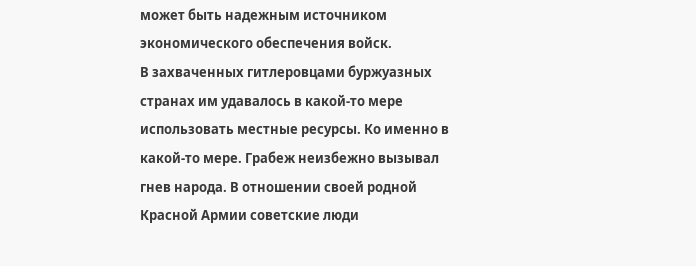может быть надежным источником экономического обеспечения войск.
В захваченных гитлеровцами буржуазных странах им удавалось в какой-то мере использовать местные ресурсы. Ко именно в какой-то мере. Грабеж неизбежно вызывал гнев народа. В отношении своей родной Красной Армии советские люди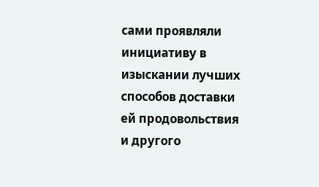сами проявляли инициативу в изыскании лучших способов доставки ей продовольствия и другого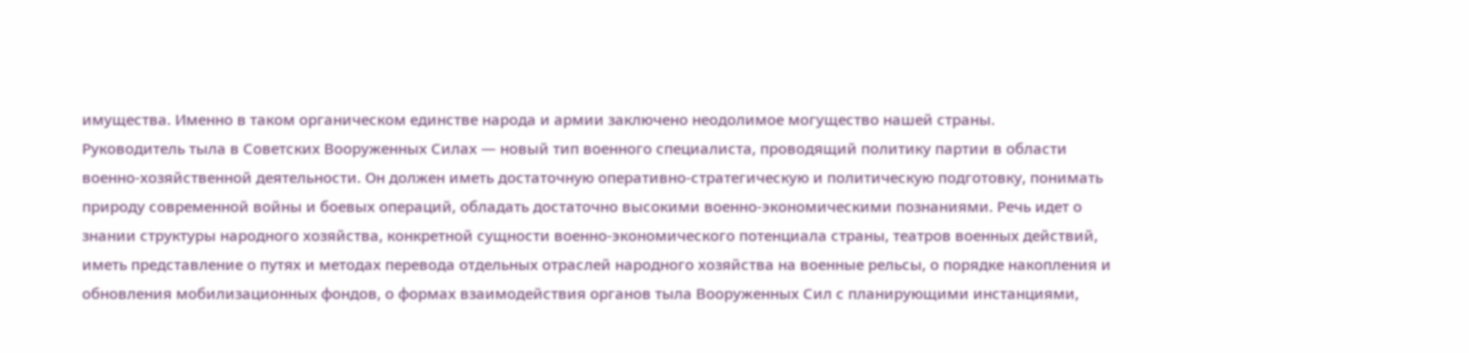имущества. Именно в таком органическом единстве народа и армии заключено неодолимое могущество нашей страны.
Руководитель тыла в Советских Вооруженных Силах — новый тип военного специалиста, проводящий политику партии в области военно-хозяйственной деятельности. Он должен иметь достаточную оперативно-стратегическую и политическую подготовку, понимать природу современной войны и боевых операций, обладать достаточно высокими военно-экономическими познаниями. Речь идет о знании структуры народного хозяйства, конкретной сущности военно-экономического потенциала страны, театров военных действий, иметь представление о путях и методах перевода отдельных отраслей народного хозяйства на военные рельсы, о порядке накопления и обновления мобилизационных фондов, о формах взаимодействия органов тыла Вооруженных Сил с планирующими инстанциями,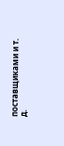поставщиками и т. д.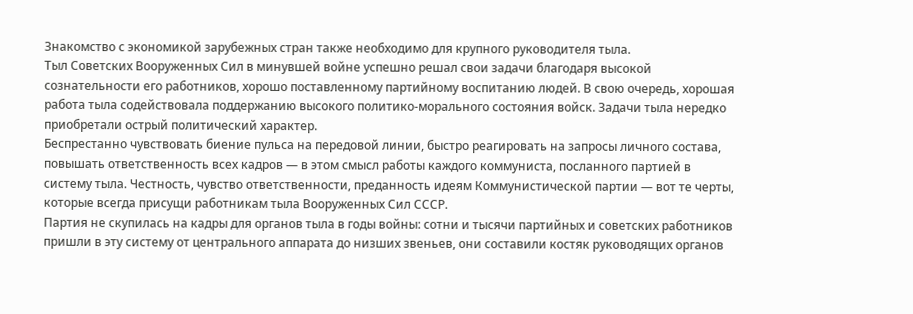Знакомство с экономикой зарубежных стран также необходимо для крупного руководителя тыла.
Тыл Советских Вооруженных Сил в минувшей войне успешно решал свои задачи благодаря высокой сознательности его работников, хорошо поставленному партийному воспитанию людей. В свою очередь, хорошая работа тыла содействовала поддержанию высокого политико-морального состояния войск. Задачи тыла нередко приобретали острый политический характер.
Беспрестанно чувствовать биение пульса на передовой линии, быстро реагировать на запросы личного состава, повышать ответственность всех кадров — в этом смысл работы каждого коммуниста, посланного партией в систему тыла. Честность, чувство ответственности, преданность идеям Коммунистической партии — вот те черты, которые всегда присущи работникам тыла Вооруженных Сил СССР.
Партия не скупилась на кадры для органов тыла в годы войны: сотни и тысячи партийных и советских работников пришли в эту систему от центрального аппарата до низших звеньев, они составили костяк руководящих органов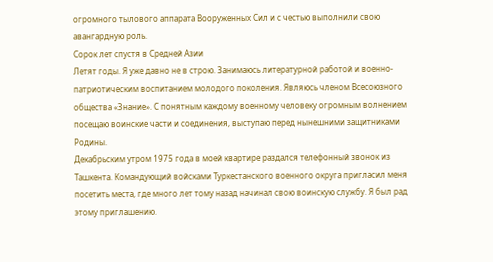огромного тылового аппарата Вооруженных Сил и с честью выполнили свою авангардную роль.
Сорок лет спустя в Средней Азии
Летят годы. Я уже давно не в строю. Занимаюсь литературной работой и военно-патриотическим воспитанием молодого поколения. Являюсь членом Всесоюзного общества «Знание». С понятным каждому военному человеку огромным волнением посещаю воинские части и соединения, выступаю перед нынешними защитниками Родины.
Декабрьским утром 1975 года в моей квартире раздался телефонный звонок из Ташкента. Командующий войсками Туркестанского военного округа пригласил меня посетить места, где много лет тому назад начинал свою воинскую службу. Я был рад этому приглашению.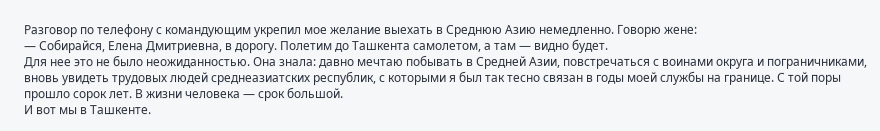Разговор по телефону с командующим укрепил мое желание выехать в Среднюю Азию немедленно. Говорю жене:
— Собирайся, Елена Дмитриевна, в дорогу. Полетим до Ташкента самолетом, а там — видно будет.
Для нее это не было неожиданностью. Она знала: давно мечтаю побывать в Средней Азии, повстречаться с воинами округа и пограничниками, вновь увидеть трудовых людей среднеазиатских республик, с которыми я был так тесно связан в годы моей службы на границе. С той поры прошло сорок лет. В жизни человека — срок большой.
И вот мы в Ташкенте.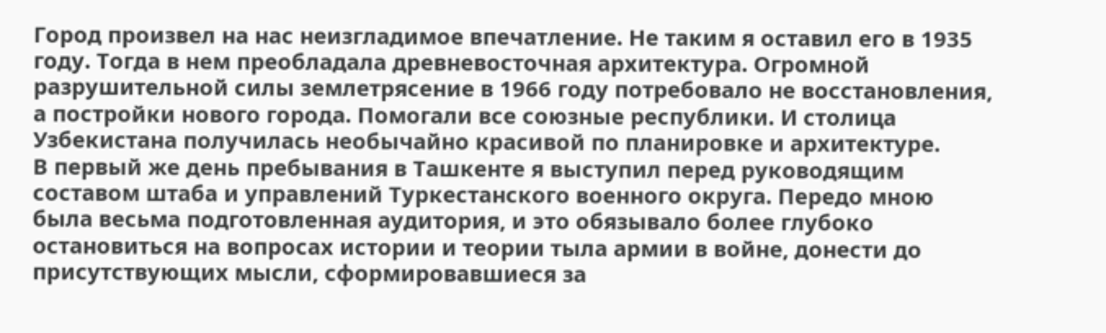Город произвел на нас неизгладимое впечатление. Не таким я оставил его в 1935 году. Тогда в нем преобладала древневосточная архитектура. Огромной разрушительной силы землетрясение в 1966 году потребовало не восстановления, а постройки нового города. Помогали все союзные республики. И столица Узбекистана получилась необычайно красивой по планировке и архитектуре.
В первый же день пребывания в Ташкенте я выступил перед руководящим составом штаба и управлений Туркестанского военного округа. Передо мною была весьма подготовленная аудитория, и это обязывало более глубоко остановиться на вопросах истории и теории тыла армии в войне, донести до присутствующих мысли, сформировавшиеся за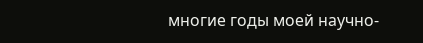многие годы моей научно-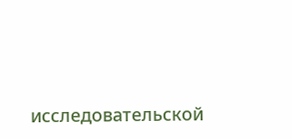исследовательской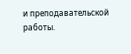и преподавательской работы.